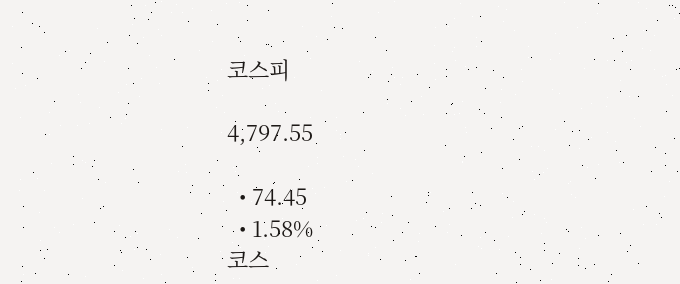코스피

4,797.55

  • 74.45
  • 1.58%
코스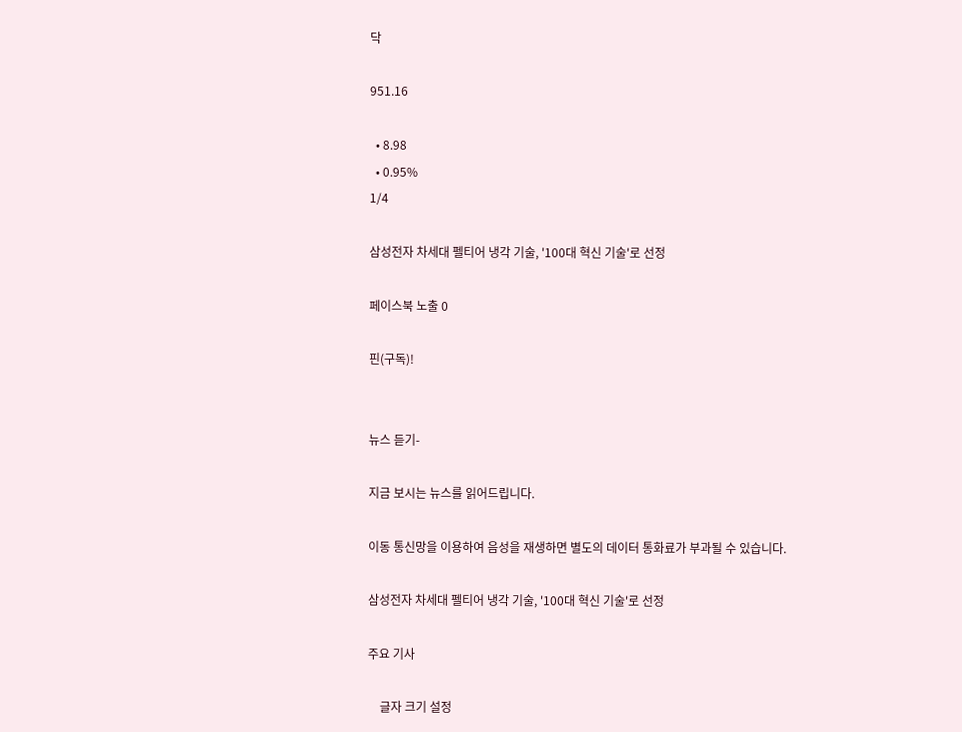닥

951.16

  • 8.98
  • 0.95%
1/4

삼성전자 차세대 펠티어 냉각 기술, '100대 혁신 기술'로 선정

페이스북 노출 0

핀(구독)!


뉴스 듣기-

지금 보시는 뉴스를 읽어드립니다.

이동 통신망을 이용하여 음성을 재생하면 별도의 데이터 통화료가 부과될 수 있습니다.

삼성전자 차세대 펠티어 냉각 기술, '100대 혁신 기술'로 선정

주요 기사

    글자 크기 설정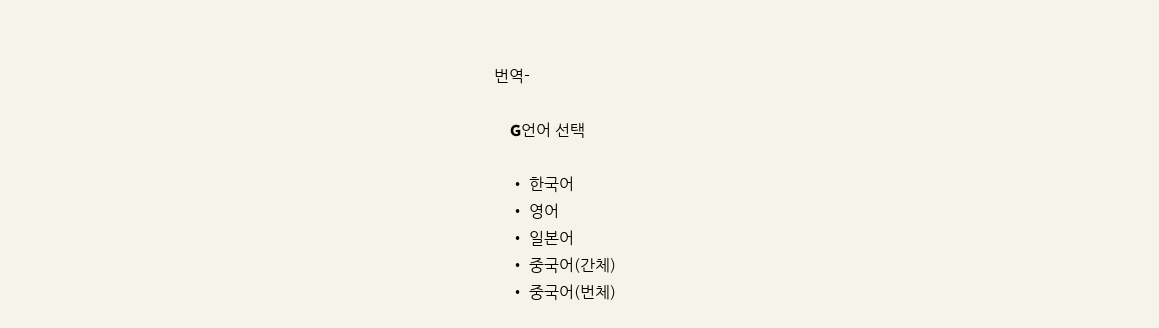번역-

    G언어 선택

    • 한국어
    • 영어
    • 일본어
    • 중국어(간체)
    • 중국어(번체)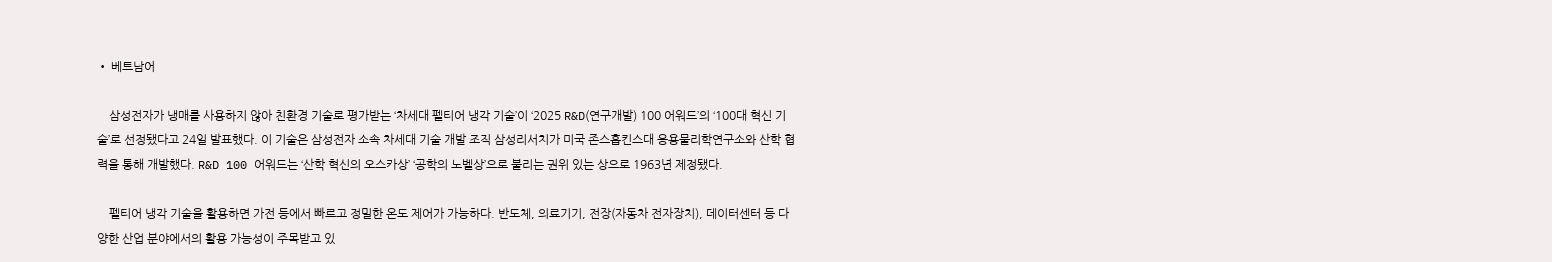• 베트남어

    삼성전자가 냉매를 사용하지 않아 친환경 기술로 평가받는 ‘차세대 펠티어 냉각 기술’이 ‘2025 R&D(연구개발) 100 어워드’의 ‘100대 혁신 기술’로 선정됐다고 24일 발표했다. 이 기술은 삼성전자 소속 차세대 기술 개발 조직 삼성리서치가 미국 존스홉킨스대 응용물리학연구소와 산학 협력을 통해 개발했다. R&D 100 어워드는 ‘산학 혁신의 오스카상’ ‘공학의 노벨상’으로 불리는 권위 있는 상으로 1963년 제정됐다.

    펠티어 냉각 기술을 활용하면 가전 등에서 빠르고 정밀한 온도 제어가 가능하다. 반도체, 의료기기, 전장(자동차 전자장치), 데이터센터 등 다양한 산업 분야에서의 활용 가능성이 주목받고 있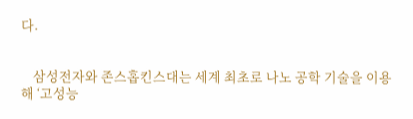다.


    삼성전자와 존스홉킨스대는 세계 최초로 나노 공학 기술을 이용해 ‘고성능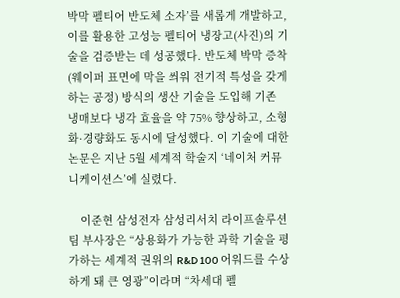박막 펠티어 반도체 소자’를 새롭게 개발하고, 이를 활용한 고성능 펠티어 냉장고(사진)의 기술을 검증받는 데 성공했다. 반도체 박막 증착(웨이퍼 표면에 막을 씌워 전기적 특성을 갖게 하는 공정) 방식의 생산 기술을 도입해 기존 냉매보다 냉각 효율을 약 75% 향상하고, 소형화·경량화도 동시에 달성했다. 이 기술에 대한 논문은 지난 5월 세계적 학술지 ‘네이처 커뮤니케이션스’에 실렸다.

    이준현 삼성전자 삼성리서치 라이프솔루션팀 부사장은 “상용화가 가능한 과학 기술을 평가하는 세계적 권위의 R&D 100 어워드를 수상하게 돼 큰 영광”이라며 “차세대 펠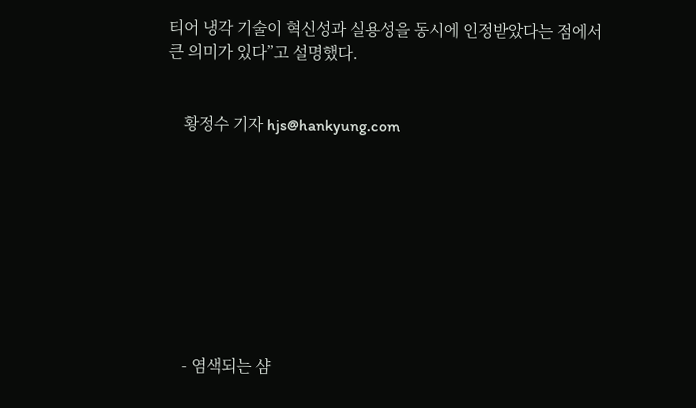티어 냉각 기술이 혁신성과 실용성을 동시에 인정받았다는 점에서 큰 의미가 있다”고 설명했다.


    황정수 기자 hjs@hankyung.com









    - 염색되는 샴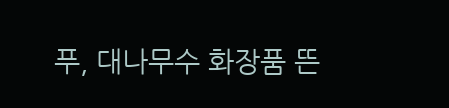푸, 대나무수 화장품 뜬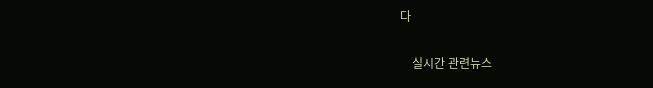다

    실시간 관련뉴스